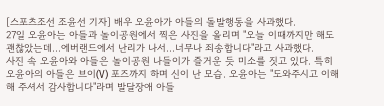[스포츠조선 조윤선 기자] 배우 오윤아가 아들의 돌발행동을 사과했다.
27일 오윤아는 아들과 놀이공원에서 찍은 사진을 올리며 "오늘 이때까지만 해도 괜찮았는데...에버랜드에서 난리가 나서...너무나 죄송합니다"라고 사과했다.
사진 속 오윤아와 아들은 놀이공원 나들이가 즐거운 듯 미소를 짓고 있다. 특히 오윤아의 아들은 브이(V) 포즈까지 하며 신이 난 모습. 오윤아는 "도와주시고 이해해 주셔서 감사합니다"라며 발달장애 아들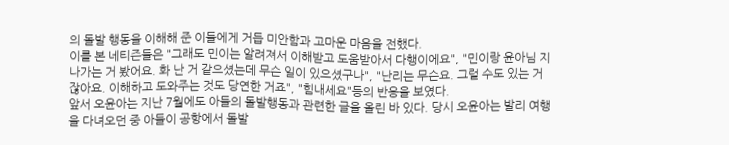의 돌발 행동을 이해해 준 이들에게 거듭 미안함과 고마운 마음을 전했다.
이를 본 네티즌들은 "그래도 민이는 알려져서 이해받고 도움받아서 다행이에요", "민이랑 윤아님 지나가는 거 봤어요. 화 난 거 같으셨는데 무슨 일이 있으셨구나", "난리는 무슨요. 그럴 수도 있는 거잖아요. 이해하고 도와주는 것도 당연한 거죠", "힘내세요"등의 반응을 보였다.
앞서 오윤아는 지난 7월에도 아들의 돌발행동과 관련한 글을 올린 바 있다. 당시 오윤아는 발리 여행을 다녀오던 중 아들이 공항에서 돌발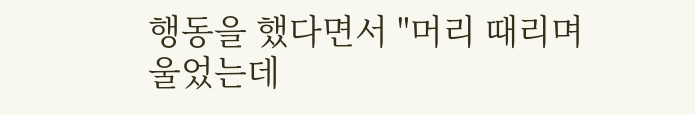행동을 했다면서 "머리 때리며 울었는데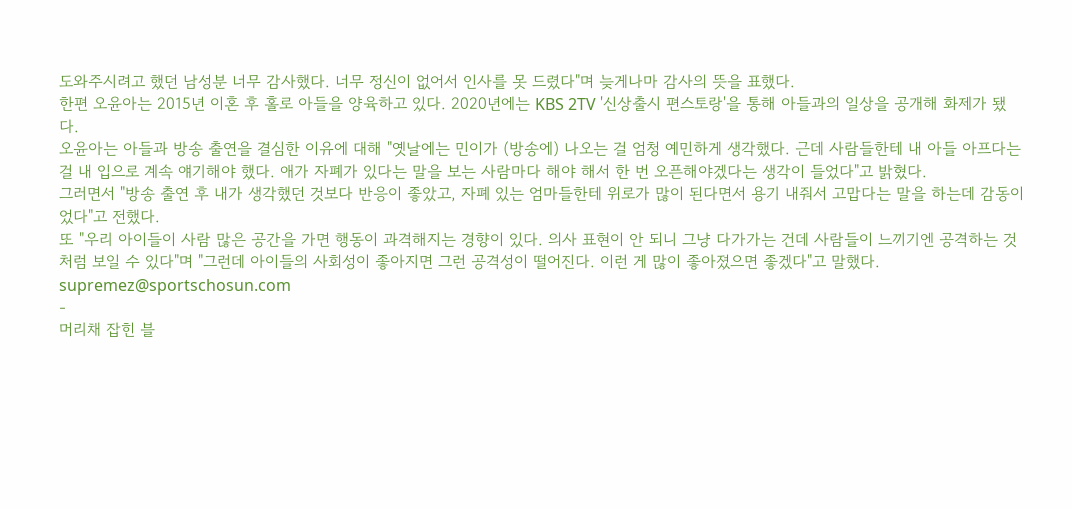도와주시려고 했던 남성분 너무 감사했다. 너무 정신이 없어서 인사를 못 드렸다"며 늦게나마 감사의 뜻을 표했다.
한편 오윤아는 2015년 이혼 후 홀로 아들을 양육하고 있다. 2020년에는 KBS 2TV '신상출시 편스토랑'을 통해 아들과의 일상을 공개해 화제가 됐다.
오윤아는 아들과 방송 출연을 결심한 이유에 대해 "옛날에는 민이가 (방송에) 나오는 걸 엄청 예민하게 생각했다. 근데 사람들한테 내 아들 아프다는 걸 내 입으로 계속 얘기해야 했다. 애가 자폐가 있다는 말을 보는 사람마다 해야 해서 한 번 오픈해야겠다는 생각이 들었다"고 밝혔다.
그러면서 "방송 출연 후 내가 생각했던 것보다 반응이 좋았고, 자폐 있는 엄마들한테 위로가 많이 된다면서 용기 내줘서 고맙다는 말을 하는데 감동이었다"고 전했다.
또 "우리 아이들이 사람 많은 공간을 가면 행동이 과격해지는 경향이 있다. 의사 표현이 안 되니 그냥 다가가는 건데 사람들이 느끼기엔 공격하는 것처럼 보일 수 있다"며 "그런데 아이들의 사회성이 좋아지면 그런 공격성이 떨어진다. 이런 게 많이 좋아졌으면 좋겠다"고 말했다.
supremez@sportschosun.com
-
머리채 잡힌 블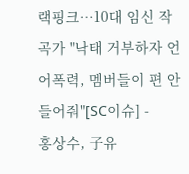랙핑크…10대 임신 작곡가 "낙태 거부하자 언어폭력, 멤버들이 편 안들어줘"[SC이슈] -
홍상수, 子유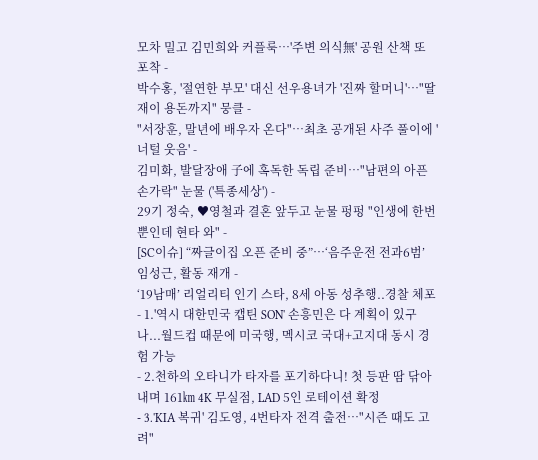모차 밀고 김민희와 커플룩…'주변 의식無' 공원 산책 또 포착 -
박수홍, '절연한 부모' 대신 선우용녀가 '진짜 할머니'…"딸 재이 용돈까지" 뭉클 -
"서장훈, 말년에 배우자 온다"…최초 공개된 사주 풀이에 '너털 웃음' -
김미화, 발달장애 子에 혹독한 독립 준비…"남편의 아픈 손가락" 눈물 ('특종세상') -
29기 정숙, ♥영철과 결혼 앞두고 눈물 펑펑 "인생에 한번 뿐인데 현타 와" -
[SC이슈] “짜글이집 오픈 준비 중”…‘음주운전 전과6범’ 임성근, 활동 재개 -
‘19남매’ 리얼리티 인기 스타, 8세 아동 성추행..경찰 체포
- 1.'역시 대한민국 캡틴 SON' 손흥민은 다 계획이 있구나...월드컵 때문에 미국행, 멕시코 국대+고지대 동시 경험 가능
- 2.천하의 오타니가 타자를 포기하다니! 첫 등판 땀 닦아내며 161㎞ 4K 무실점, LAD 5인 로테이션 확정
- 3.'KIA 복귀' 김도영, 4번타자 전격 출전…"시즌 때도 고려"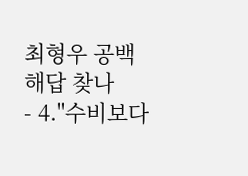최형우 공백 해답 찾나
- 4."수비보다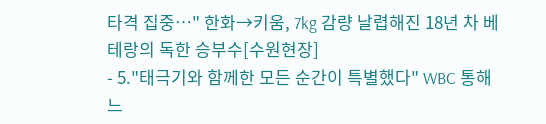타격 집중…" 한화→키움, 7kg 감량 날렵해진 18년 차 베테랑의 독한 승부수[수원현장]
- 5."태극기와 함께한 모든 순간이 특별했다" WBC 통해 느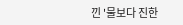낀 '물보다 진한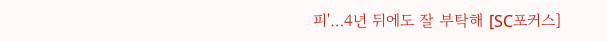피'…4년 뒤에도 잘 부탁해 [SC포커스]